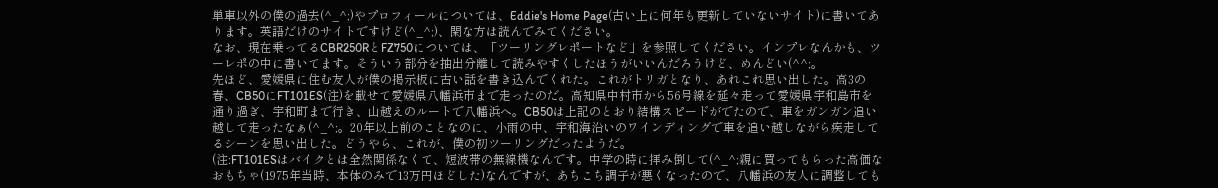単車以外の僕の過去(^_^;)やプロフィールについては、Eddie's Home Page(古い上に何年も更新していないサイト)に書いてあります。英語だけのサイトですけど(^_^;)、閑な方は読んでみてください。
なお、現在乗ってるCBR250RとFZ750については、「ツーリングレポートなど」を参照してください。インプレなんかも、ツーレポの中に書いてます。そういう部分を抽出分離して読みやすくしたほうがいいんだろうけど、めんどい(^^;。
先ほど、愛媛県に住む友人が僕の掲示板に古い話を書き込んでくれた。これがトリガとなり、あれこれ思い出した。高3の春、CB50にFT101ES(注)を載せて愛媛県八幡浜市まで走ったのだ。高知県中村市から56号線を延々走って愛媛県宇和島市を通り過ぎ、宇和町まで行き、山越えのルートで八幡浜へ。CB50は上記のとおり結構スピードがでたので、車をガンガン追い越して走ったなぁ(^_^;。20年以上前のことなのに、小雨の中、宇和海沿いのワインディングで車を追い越しながら疾走してるシーンを思い出した。どうやら、これが、僕の初ツーリングだったようだ。
(注:FT101ESはバイクとは全然関係なくて、短波帯の無線機なんです。中学の時に拝み倒して(^_^;親に買ってもらった高価なおもちゃ(1975年当時、本体のみで13万円ほどした)なんですが、あちこち調子が悪くなったので、八幡浜の友人に調整しても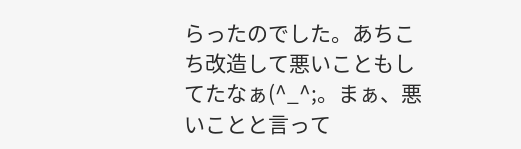らったのでした。あちこち改造して悪いこともしてたなぁ(^_^;。まぁ、悪いことと言って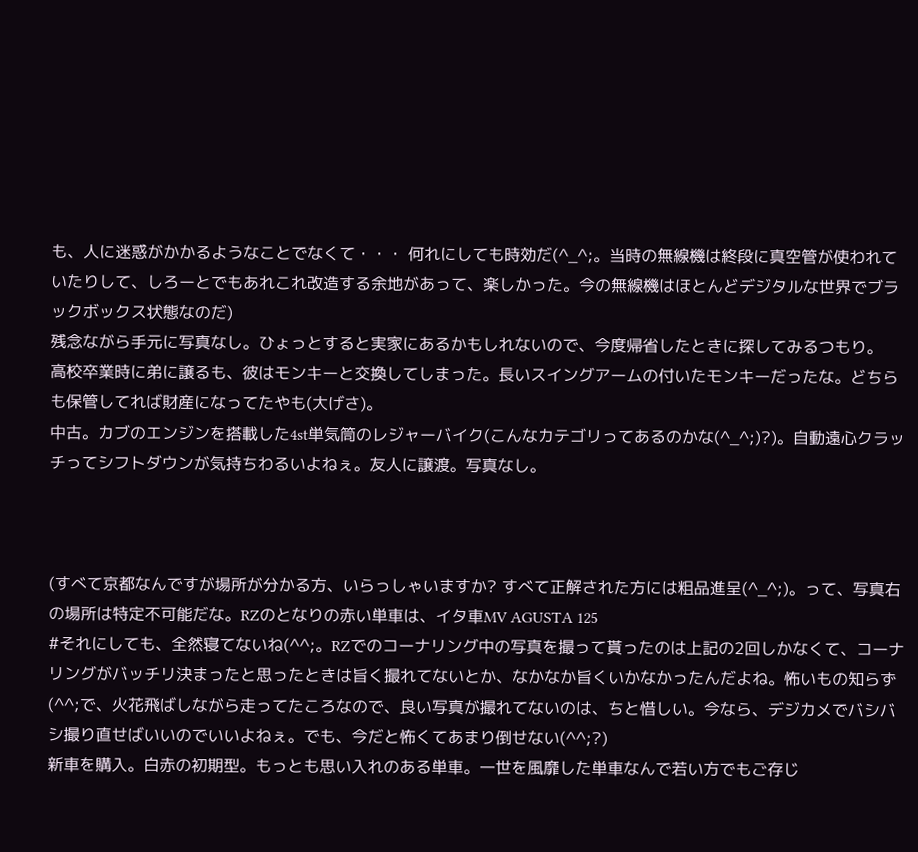も、人に迷惑がかかるようなことでなくて・・・ 何れにしても時効だ(^_^;。当時の無線機は終段に真空管が使われていたりして、しろーとでもあれこれ改造する余地があって、楽しかった。今の無線機はほとんどデジタルな世界でブラックボックス状態なのだ)
残念ながら手元に写真なし。ひょっとすると実家にあるかもしれないので、今度帰省したときに探してみるつもり。
高校卒業時に弟に譲るも、彼はモンキーと交換してしまった。長いスイングアームの付いたモンキーだったな。どちらも保管してれば財産になってたやも(大げさ)。
中古。カブのエンジンを搭載した4st単気筒のレジャーバイク(こんなカテゴリってあるのかな(^_^;)?)。自動遠心クラッチってシフトダウンが気持ちわるいよねぇ。友人に譲渡。写真なし。



(すべて京都なんですが場所が分かる方、いらっしゃいますか? すべて正解された方には粗品進呈(^_^;)。って、写真右の場所は特定不可能だな。RZのとなりの赤い単車は、イタ車MV AGUSTA 125
#それにしても、全然寝てないね(^^;。RZでのコーナリング中の写真を撮って貰ったのは上記の2回しかなくて、コーナリングがバッチリ決まったと思ったときは旨く撮れてないとか、なかなか旨くいかなかったんだよね。怖いもの知らず(^^;で、火花飛ばしながら走ってたころなので、良い写真が撮れてないのは、ちと惜しい。今なら、デジカメでバシバシ撮り直せばいいのでいいよねぇ。でも、今だと怖くてあまり倒せない(^^;?)
新車を購入。白赤の初期型。もっとも思い入れのある単車。一世を風靡した単車なんで若い方でもご存じ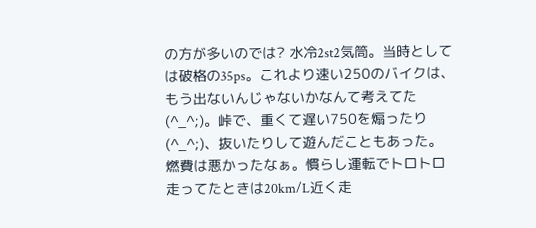の方が多いのでは? 水冷2st2気筒。当時としては破格の35ps。これより速い250のバイクは、もう出ないんじゃないかなんて考えてた(^_^;)。峠で、重くて遅い750を煽ったり(^_^;)、抜いたりして遊んだこともあった。
燃費は悪かったなぁ。慣らし運転でトロトロ走ってたときは20km/L近く走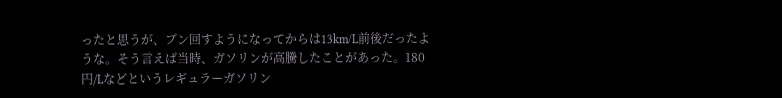ったと思うが、ブン回すようになってからは13km/L前後だったような。そう言えば当時、ガソリンが高騰したことがあった。180円/Lなどというレギュラーガソリン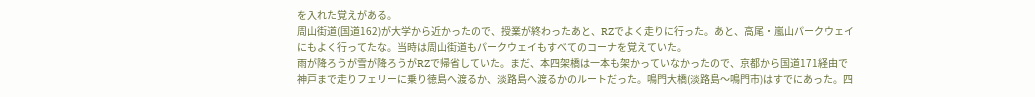を入れた覚えがある。
周山街道(国道162)が大学から近かったので、授業が終わったあと、RZでよく走りに行った。あと、高尾・嵐山パークウェイにもよく行ってたな。当時は周山街道もパークウェイもすべてのコーナを覚えていた。
雨が降ろうが雪が降ろうがRZで帰省していた。まだ、本四架橋は一本も架かっていなかったので、京都から国道171経由で神戸まで走りフェリーに乗り徳島へ渡るか、淡路島へ渡るかのルートだった。鳴門大橋(淡路島〜鳴門市)はすでにあった。四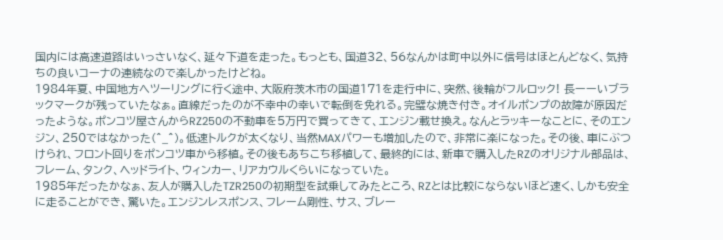国内には高速道路はいっさいなく、延々下道を走った。もっとも、国道32、56なんかは町中以外に信号はほとんどなく、気持ちの良いコーナの連続なので楽しかったけどね。
1984年夏、中国地方へツーリングに行く途中、大阪府茨木市の国道171を走行中に、突然、後輪がフルロック! 長ーーいブラックマークが残っていたなぁ。直線だったのが不幸中の幸いで転倒を免れる。完璧な焼き付き。オイルポンプの故障が原因だったような。ポンコツ屋さんからRZ250の不動車を5万円で買ってきて、エンジン載せ換え。なんとラッキーなことに、そのエンジン、250ではなかった(^_^)。低速トルクが太くなり、当然MAXパワーも増加したので、非常に楽になった。その後、車にぶつけられ、フロント回りをポンコツ車から移植。その後もあちこち移植して、最終的には、新車で購入したRZのオリジナル部品は、フレーム、タンク、ヘッドライト、ウィンカー、リアカウルくらいになっていた。
1985年だったかなぁ、友人が購入したTZR250の初期型を試乗してみたところ、RZとは比較にならないほど速く、しかも安全に走ることができ、驚いた。エンジンレスポンス、フレーム剛性、サス、ブレー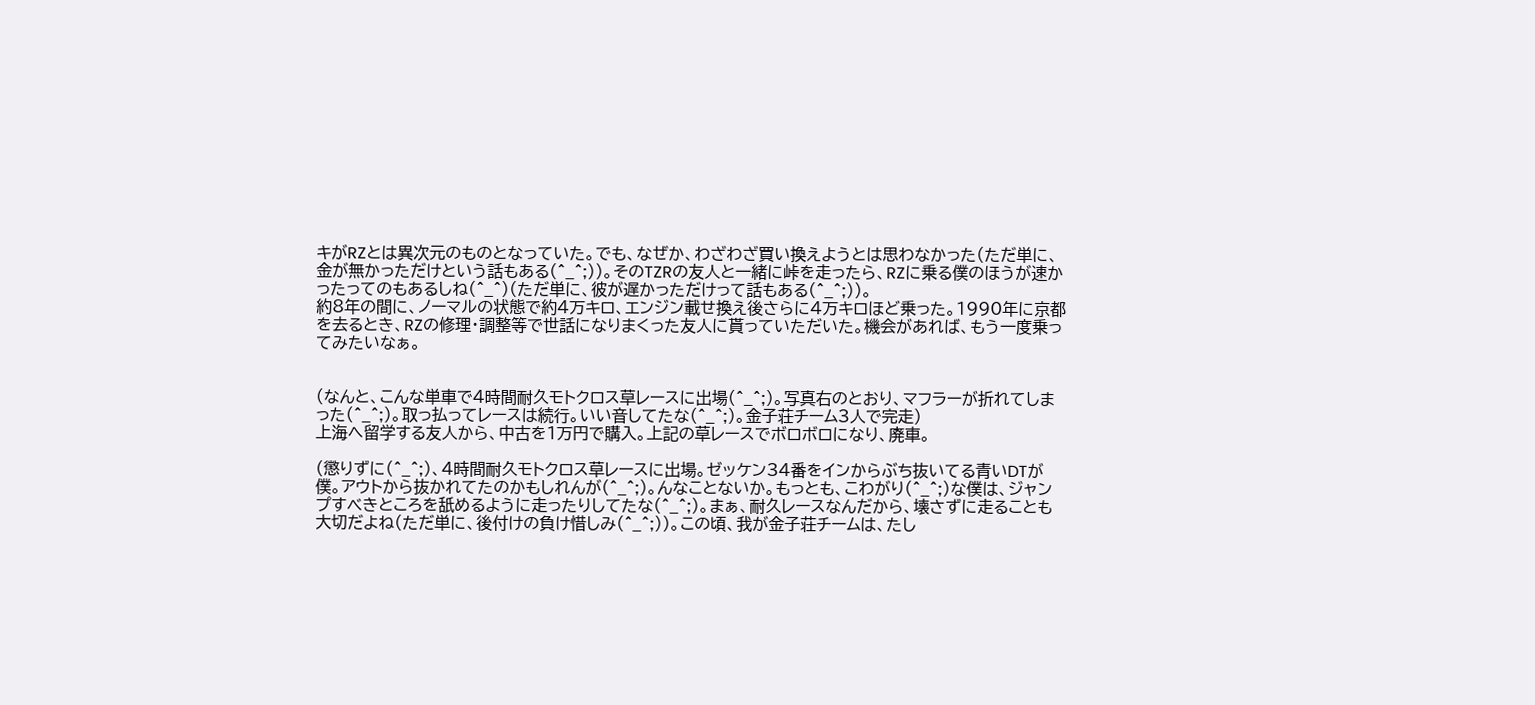キがRZとは異次元のものとなっていた。でも、なぜか、わざわざ買い換えようとは思わなかった(ただ単に、金が無かっただけという話もある(^_^;))。そのTZRの友人と一緒に峠を走ったら、RZに乗る僕のほうが速かったってのもあるしね(^_^)(ただ単に、彼が遅かっただけって話もある(^_^;))。
約8年の間に、ノーマルの状態で約4万キロ、エンジン載せ換え後さらに4万キロほど乗った。1990年に京都を去るとき、RZの修理・調整等で世話になりまくった友人に貰っていただいた。機会があれば、もう一度乗ってみたいなぁ。


(なんと、こんな単車で4時間耐久モトクロス草レースに出場(^_^;)。写真右のとおり、マフラーが折れてしまった(^_^;)。取っ払ってレースは続行。いい音してたな(^_^;)。金子荘チーム3人で完走)
上海へ留学する友人から、中古を1万円で購入。上記の草レースでボロボロになり、廃車。

(懲りずに(^_^;)、4時間耐久モトクロス草レースに出場。ゼッケン34番をインからぶち抜いてる青いDTが僕。アウトから抜かれてたのかもしれんが(^_^;)。んなことないか。もっとも、こわがり(^_^;)な僕は、ジャンプすべきところを舐めるように走ったりしてたな(^_^;)。まぁ、耐久レースなんだから、壊さずに走ることも大切だよね(ただ単に、後付けの負け惜しみ(^_^;))。この頃、我が金子荘チームは、たし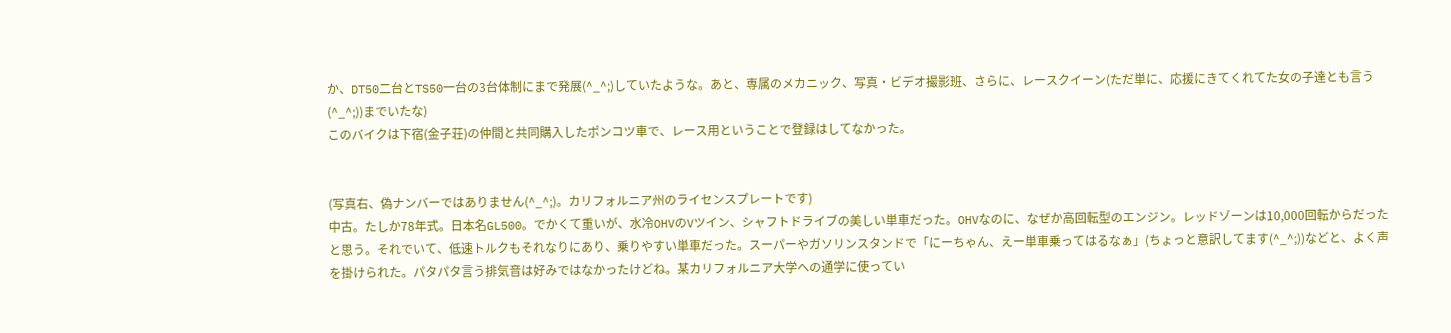か、DT50二台とTS50一台の3台体制にまで発展(^_^;)していたような。あと、専属のメカニック、写真・ビデオ撮影班、さらに、レースクイーン(ただ単に、応援にきてくれてた女の子達とも言う(^_^;))までいたな)
このバイクは下宿(金子荘)の仲間と共同購入したポンコツ車で、レース用ということで登録はしてなかった。


(写真右、偽ナンバーではありません(^_^;)。カリフォルニア州のライセンスプレートです)
中古。たしか78年式。日本名GL500。でかくて重いが、水冷OHVのVツイン、シャフトドライブの美しい単車だった。OHVなのに、なぜか高回転型のエンジン。レッドゾーンは10,000回転からだったと思う。それでいて、低速トルクもそれなりにあり、乗りやすい単車だった。スーパーやガソリンスタンドで「にーちゃん、えー単車乗ってはるなぁ」(ちょっと意訳してます(^_^;))などと、よく声を掛けられた。パタパタ言う排気音は好みではなかったけどね。某カリフォルニア大学への通学に使ってい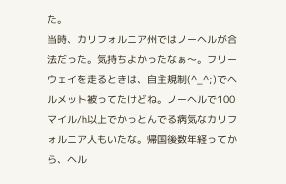た。
当時、カリフォルニア州ではノーヘルが合法だった。気持ちよかったなぁ〜。フリーウェイを走るときは、自主規制(^_^;)でヘルメット被ってたけどね。ノーヘルで100マイル/h以上でかっとんでる病気なカリフォルニア人もいたな。帰国後数年経ってから、ヘル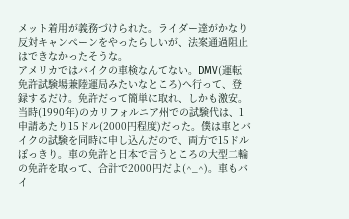メット着用が義務づけられた。ライダー達がかなり反対キャンペーンをやったらしいが、法案通過阻止はできなかったそうな。
アメリカではバイクの車検なんてない。DMV(運転免許試験場兼陸運局みたいなところ)へ行って、登録するだけ。免許だって簡単に取れ、しかも激安。当時(1990年)のカリフォルニア州での試験代は、1申請あたり15ドル(2000円程度)だった。僕は車とバイクの試験を同時に申し込んだので、両方で15ドルぽっきり。車の免許と日本で言うところの大型二輪の免許を取って、合計で2000円だよ(^_^)。車もバイ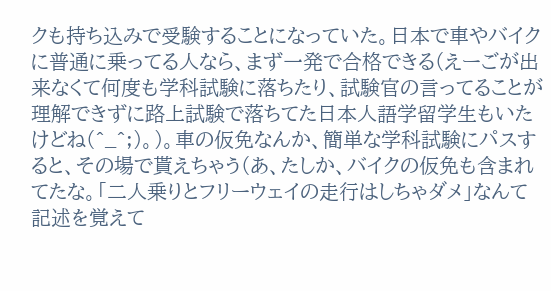クも持ち込みで受験することになっていた。日本で車やバイクに普通に乗ってる人なら、まず一発で合格できる(えーごが出来なくて何度も学科試験に落ちたり、試験官の言ってることが理解できずに路上試験で落ちてた日本人語学留学生もいたけどね(^_^;)。)。車の仮免なんか、簡単な学科試験にパスすると、その場で貰えちゃう(あ、たしか、バイクの仮免も含まれてたな。「二人乗りとフリーウェイの走行はしちゃダメ」なんて記述を覚えて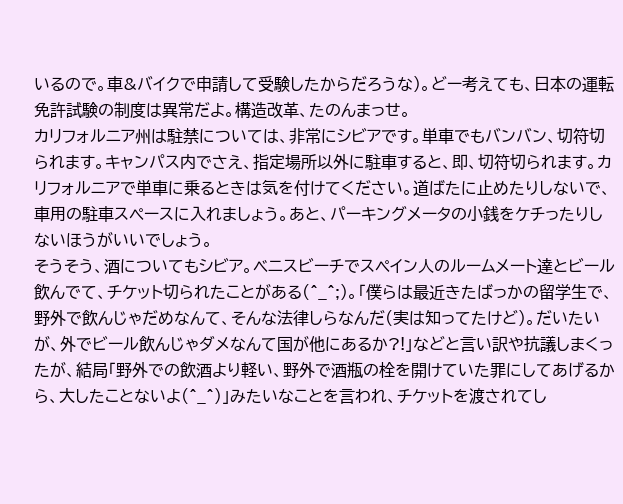いるので。車&バイクで申請して受験したからだろうな)。どー考えても、日本の運転免許試験の制度は異常だよ。構造改革、たのんまっせ。
カリフォルニア州は駐禁については、非常にシビアです。単車でもバンバン、切符切られます。キャンパス内でさえ、指定場所以外に駐車すると、即、切符切られます。カリフォルニアで単車に乗るときは気を付けてください。道ばたに止めたりしないで、車用の駐車スペースに入れましょう。あと、パーキングメータの小銭をケチったりしないほうがいいでしょう。
そうそう、酒についてもシビア。ベニスビーチでスペイン人のルームメート達とビール飲んでて、チケット切られたことがある(^_^;)。「僕らは最近きたばっかの留学生で、野外で飲んじゃだめなんて、そんな法律しらなんだ(実は知ってたけど)。だいたいが、外でビール飲んじゃダメなんて国が他にあるか?!」などと言い訳や抗議しまくったが、結局「野外での飲酒より軽い、野外で酒瓶の栓を開けていた罪にしてあげるから、大したことないよ(^_^)」みたいなことを言われ、チケットを渡されてし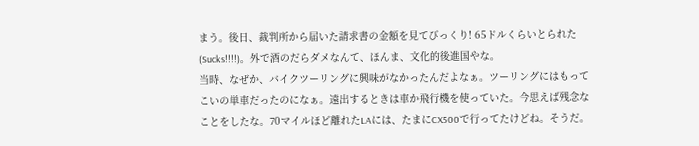まう。後日、裁判所から届いた請求書の金額を見てびっくり! 65ドルくらいとられた(Sucks!!!!)。外で酒のだらダメなんて、ほんま、文化的後進国やな。
当時、なぜか、バイクツーリングに興味がなかったんだよなぁ。ツーリングにはもってこいの単車だったのになぁ。遠出するときは車か飛行機を使っていた。今思えば残念なことをしたな。70マイルほど離れたLAには、たまにCX500で行ってたけどね。そうだ。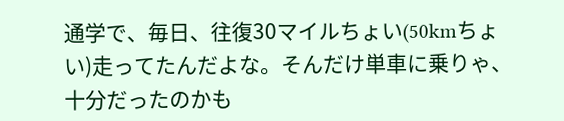通学で、毎日、往復30マイルちょい(50kmちょい)走ってたんだよな。そんだけ単車に乗りゃ、十分だったのかも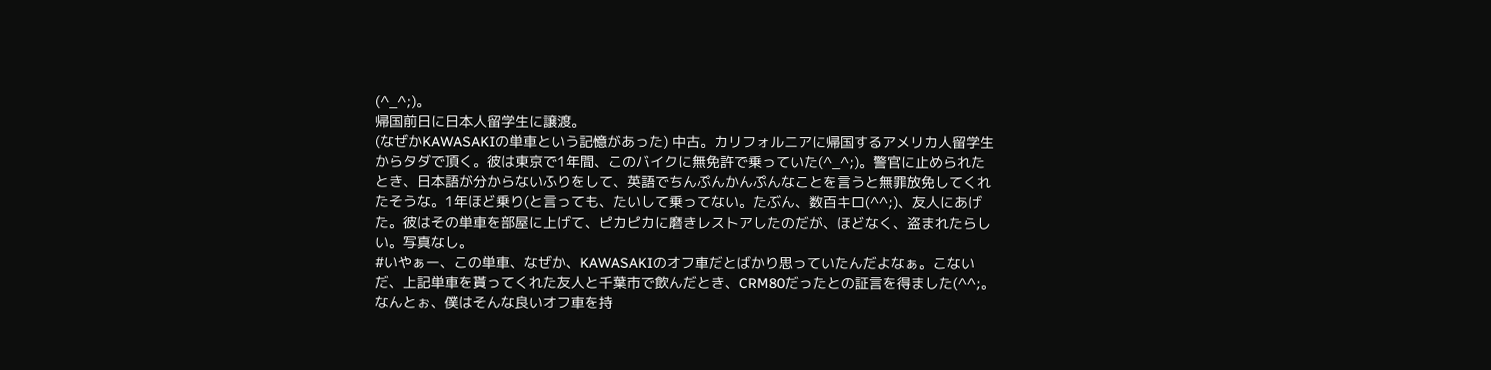(^_^;)。
帰国前日に日本人留学生に譲渡。
(なぜかKAWASAKIの単車という記憶があった) 中古。カリフォルニアに帰国するアメリカ人留学生からタダで頂く。彼は東京で1年間、このバイクに無免許で乗っていた(^_^;)。警官に止められたとき、日本語が分からないふりをして、英語でちんぷんかんぷんなことを言うと無罪放免してくれたそうな。1年ほど乗り(と言っても、たいして乗ってない。たぶん、数百キロ(^^;)、友人にあげた。彼はその単車を部屋に上げて、ピカピカに磨きレストアしたのだが、ほどなく、盗まれたらしい。写真なし。
#いやぁー、この単車、なぜか、KAWASAKIのオフ車だとばかり思っていたんだよなぁ。こないだ、上記単車を貰ってくれた友人と千葉市で飲んだとき、CRM80だったとの証言を得ました(^^;。なんとぉ、僕はそんな良いオフ車を持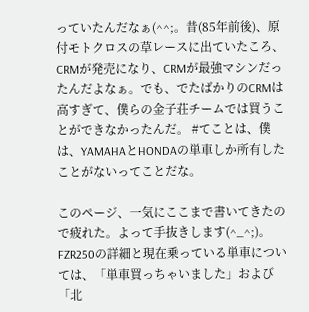っていたんだなぁ(^^;。昔(85年前後)、原付モトクロスの草レースに出ていたころ、CRMが発売になり、CRMが最強マシンだったんだよなぁ。でも、でたばかりのCRMは高すぎて、僕らの金子荘チームでは買うことができなかったんだ。 #てことは、僕は、YAMAHAとHONDAの単車しか所有したことがないってことだな。

このページ、一気にここまで書いてきたので疲れた。よって手抜きします(^_^;)。FZR250の詳細と現在乗っている単車については、「単車買っちゃいました」および「北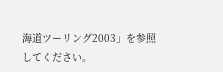海道ツーリング2003」を参照してください。